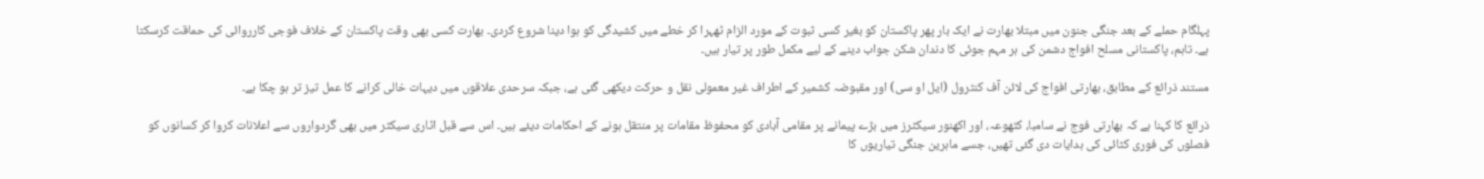پہلگام حملے کے بعد جنگی جنون میں مبتلا بھارت نے ایک بار پھر پاکستان کو بغیر کسی ثبوت کے مورد الزام ٹھہرا کر خطے میں کشیدگی کو ہوا دینا شروع کردی۔ بھارت کسی بھی وقت پاکستان کے خلاف فوجی کارروائی کی حماقت کرسکتا ہے۔ تاہم، پاکستانی مسلح افواج دشمن کی ہر مہم جوئی کا دندان شکن جواب دینے کے لیے مکمل طور پر تیار ہیں۔

مستند ذرائع کے مطابق، بھارتی افواج کی لائن آف کنٹرول (ایل او سی) اور مقبوضہ کشمیر کے اطراف غیر معمولی نقل و حرکت دیکھی گئی ہے، جبکہ سرحدی علاقوں میں دیہات خالی کرانے کا عمل تیز تر ہو چکا ہے۔

ذرائع کا کہنا ہے کہ بھارتی فوج نے سامبا، کٹھوعہ، اور اکھنور سیکٹرز میں بڑے پیمانے پر مقامی آبادی کو محفوظ مقامات پر منتقل ہونے کے احکامات دیئے ہیں۔ اس سے قبل اٹاری سیکٹر میں بھی گردواروں سے اعلانات کروا کر کسانوں کو فصلوں کی فوری کٹائی کی ہدایات دی گئی تھیں، جسے ماہرین جنگی تیاریوں کا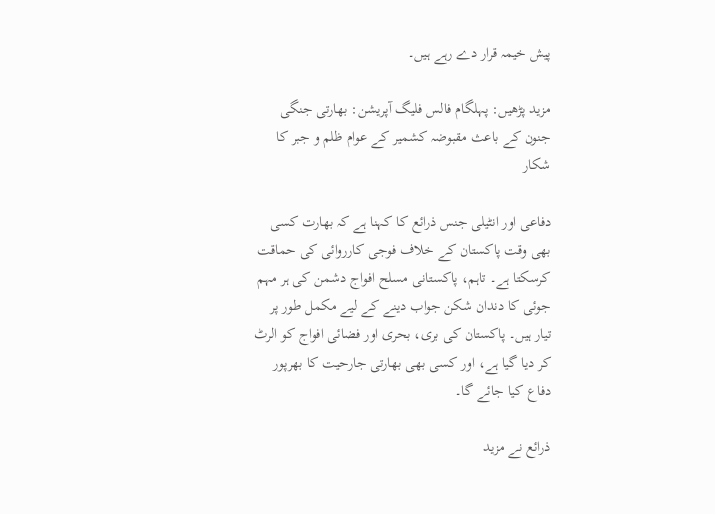پیش خیمہ قرار دے رہے ہیں۔

مزید پڑھیں: پہلگام فالس فلیگ آپریشن: بھارتی جنگی جنون کے باعث مقبوضہ کشمیر کے عوام ظلم و جبر کا شکار

دفاعی اور انٹیلی جنس ذرائع کا کہنا ہے کہ بھارت کسی بھی وقت پاکستان کے خلاف فوجی کارروائی کی حماقت کرسکتا ہے۔ تاہم، پاکستانی مسلح افواج دشمن کی ہر مہم جوئی کا دندان شکن جواب دینے کے لیے مکمل طور پر تیار ہیں۔ پاکستان کی بری، بحری اور فضائی افواج کو الرٹ کر دیا گیا ہے، اور کسی بھی بھارتی جارحیت کا بھرپور دفاع کیا جائے گا۔

ذرائع نے مزید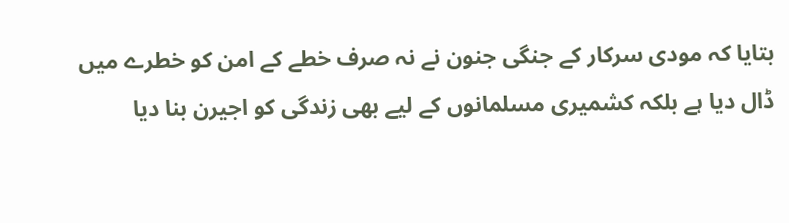بتایا کہ مودی سرکار کے جنگی جنون نے نہ صرف خطے کے امن کو خطرے میں ڈال دیا ہے بلکہ کشمیری مسلمانوں کے لیے بھی زندگی کو اجیرن بنا دیا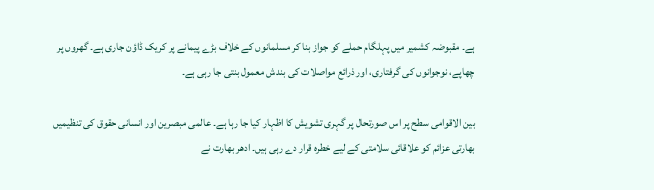ہے۔ مقبوضہ کشمیر میں پہلگام حملے کو جواز بنا کر مسلمانوں کے خلاف بڑے پیمانے پر کریک ڈاؤن جاری ہے۔ گھروں پر چھاپے، نوجوانوں کی گرفتاری، اور ذرائع مواصلات کی بندش معمول بنتی جا رہی ہے۔

بین الاقوامی سطح پر اس صورتحال پر گہری تشویش کا اظہار کیا جا رہا ہے۔ عالمی مبصرین اور انسانی حقوق کی تنظیمیں بھارتی عزائم کو علاقائی سلامتی کے لیے خطرہ قرار دے رہی ہیں۔ ادھر بھارت نے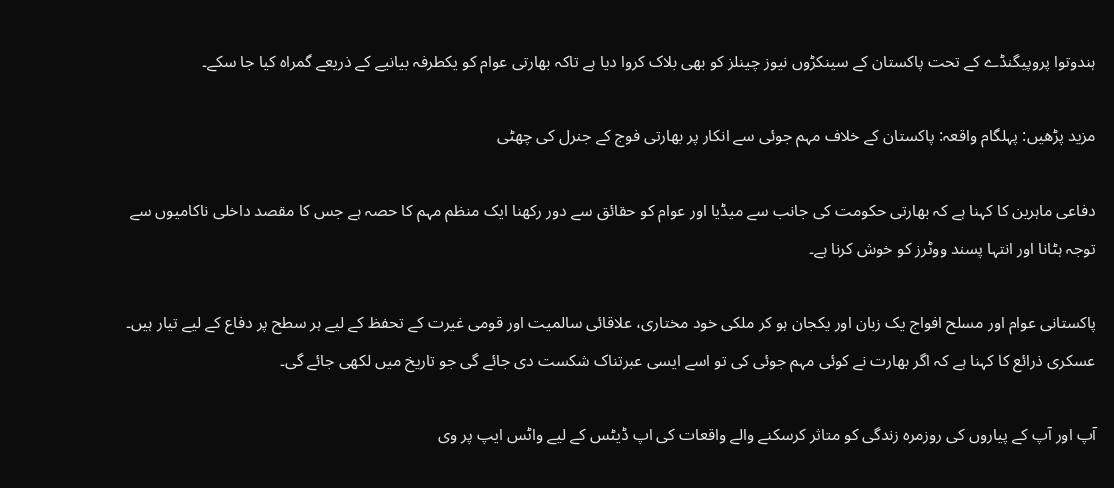ہندوتوا پروپیگنڈے کے تحت پاکستان کے سینکڑوں نیوز چینلز کو بھی بلاک کروا دیا ہے تاکہ بھارتی عوام کو یکطرفہ بیانیے کے ذریعے گمراہ کیا جا سکے۔

مزید پڑھیں: پہلگام واقعہ: پاکستان کے خلاف مہم جوئی سے انکار پر بھارتی فوج کے جنرل کی چھٹی

دفاعی ماہرین کا کہنا ہے کہ بھارتی حکومت کی جانب سے میڈیا اور عوام کو حقائق سے دور رکھنا ایک منظم مہم کا حصہ ہے جس کا مقصد داخلی ناکامیوں سے توجہ ہٹانا اور انتہا پسند ووٹرز کو خوش کرنا ہے۔

پاکستانی عوام اور مسلح افواج یک زبان اور یکجان ہو کر ملکی خود مختاری، علاقائی سالمیت اور قومی غیرت کے تحفظ کے لیے ہر سطح پر دفاع کے لیے تیار ہیں۔ عسکری ذرائع کا کہنا ہے کہ اگر بھارت نے کوئی مہم جوئی کی تو اسے ایسی عبرتناک شکست دی جائے گی جو تاریخ میں لکھی جائے گی۔

آپ اور آپ کے پیاروں کی روزمرہ زندگی کو متاثر کرسکنے والے واقعات کی اپ ڈیٹس کے لیے واٹس ایپ پر وی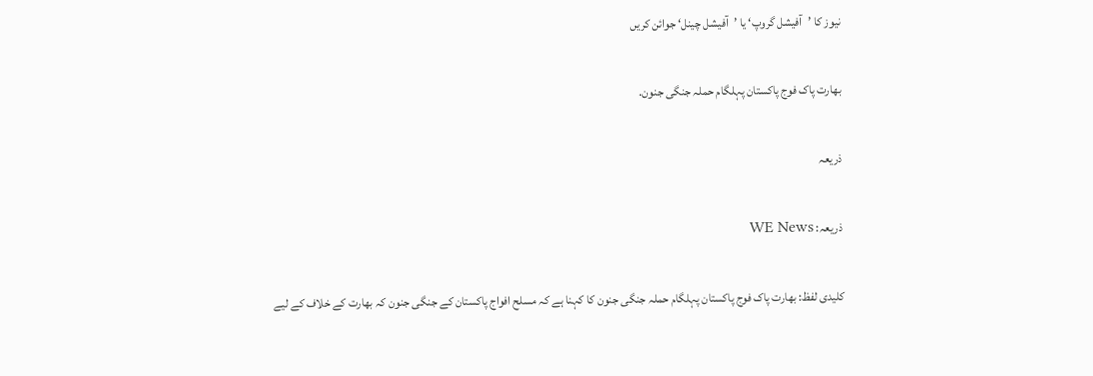نیوز کا ’آفیشل گروپ‘ یا ’آفیشل چینل‘ جوائن کریں

بھارت پاک فوج پاکستان پہلگام حملہ جنگی جنون.

ذریعہ

ذریعہ: WE News

کلیدی لفظ: بھارت پاک فوج پاکستان پہلگام حملہ جنگی جنون کا کہنا ہے کہ مسلح افواج پاکستان کے جنگی جنون کہ بھارت کے خلاف کے لیے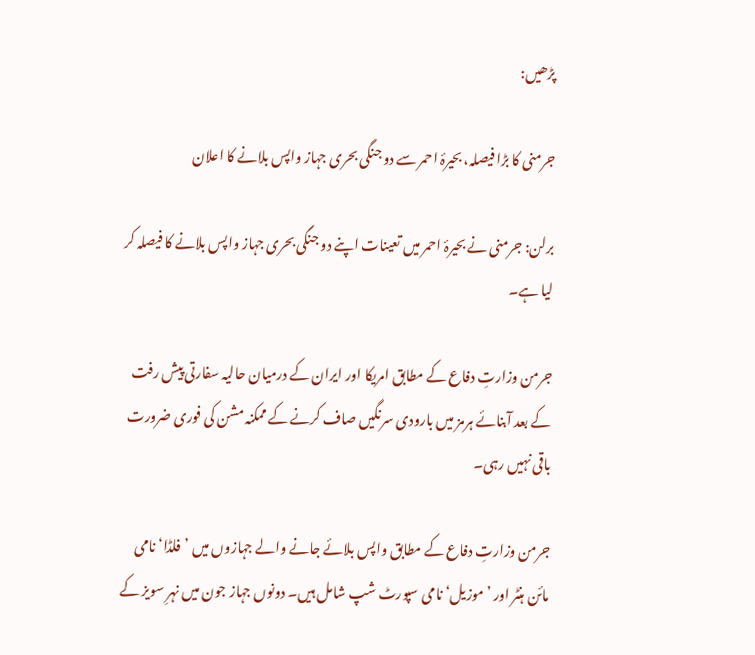پڑھیں:

جرمنی کا بڑا فیصلہ، بحیرۂ احمر سے دو جنگی بحری جہاز واپس بلانے کا اعلان

برلن: جرمنی نے بحیرۂ احمر میں تعینات اپنے دو جنگی بحری جہاز واپس بلانے کا فیصلہ کر لیا ہے۔

جرمن وزارتِ دفاع کے مطابق امریکا اور ایران کے درمیان حالیہ سفارتی پیش رفت کے بعد آبنائے ہرمز میں بارودی سرنگیں صاف کرنے کے ممکنہ مشن کی فوری ضرورت باقی نہیں رہی۔

جرمن وزارتِ دفاع کے مطابق واپس بلائے جانے والے جہازوں میں ’فلڈا‘ نامی مائن ہنٹر اور ’موزیل‘ نامی سپورٹ شپ شامل ہیں۔ دونوں جہاز جون میں نہرِ سویز کے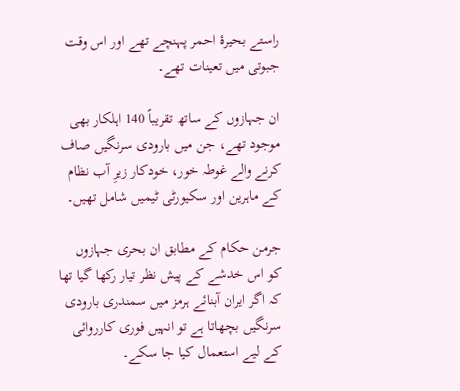راستے بحیرۂ احمر پہنچے تھے اور اس وقت جبوتی میں تعینات تھے۔

ان جہازوں کے ساتھ تقریباً 140 اہلکار بھی موجود تھے، جن میں بارودی سرنگیں صاف کرنے والے غوطہ خور، خودکار زیرِ آب نظام کے ماہرین اور سکیورٹی ٹیمیں شامل تھیں۔

جرمن حکام کے مطابق ان بحری جہازوں کو اس خدشے کے پیش نظر تیار رکھا گیا تھا کہ اگر ایران آبنائے ہرمز میں سمندری بارودی سرنگیں بچھاتا ہے تو انہیں فوری کارروائی کے لیے استعمال کیا جا سکے۔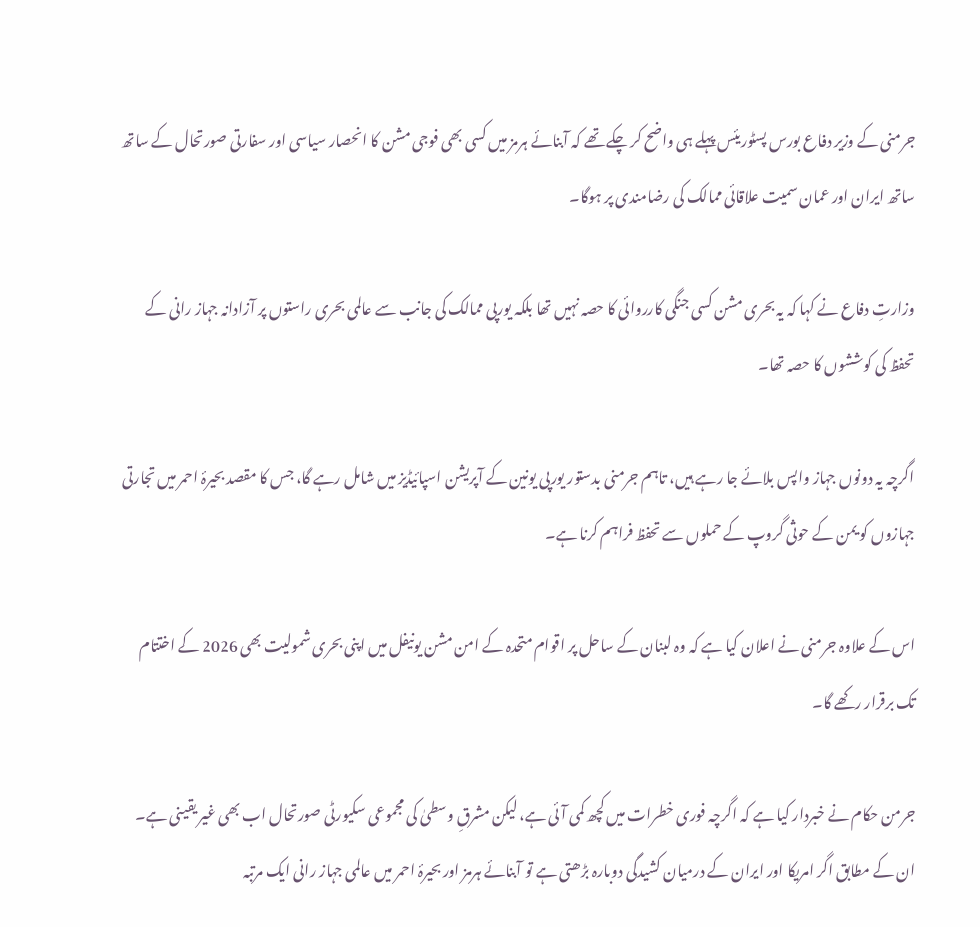جرمنی کے وزیر دفاع بورس پسٹوریئس پہلے ہی واضح کر چکے تھے کہ آبنائے ہرمز میں کسی بھی فوجی مشن کا انحصار سیاسی اور سفارتی صورتحال کے ساتھ ساتھ ایران اور عمان سمیت علاقائی ممالک کی رضامندی پر ہوگا۔

وزارتِ دفاع نے کہا کہ یہ بحری مشن کسی جنگی کارروائی کا حصہ نہیں تھا بلکہ یورپی ممالک کی جانب سے عالمی بحری راستوں پر آزادانہ جہاز رانی کے تحفظ کی کوششوں کا حصہ تھا۔

اگرچہ یہ دونوں جہاز واپس بلائے جا رہے ہیں، تاہم جرمنی بدستور یورپی یونین کے آپریشن اسپائیڈیز میں شامل رہے گا، جس کا مقصد بحیرۂ احمر میں تجارتی جہازوں کو یمن کے حوثی گروپ کے حملوں سے تحفظ فراہم کرنا ہے۔

اس کے علاوہ جرمنی نے اعلان کیا ہے کہ وہ لبنان کے ساحل پر اقوام متحدہ کے امن مشن یونیفل میں اپنی بحری شمولیت بھی 2026 کے اختتام تک برقرار رکھے گا۔

جرمن حکام نے خبردار کیا ہے کہ اگرچہ فوری خطرات میں کچھ کمی آئی ہے، لیکن مشرقِ وسطیٰ کی مجموعی سکیورٹی صورتحال اب بھی غیر یقینی ہے۔ ان کے مطابق اگر امریکا اور ایران کے درمیان کشیدگی دوبارہ بڑھتی ہے تو آبنائے ہرمز اور بحیرۂ احمر میں عالمی جہاز رانی ایک مرتبہ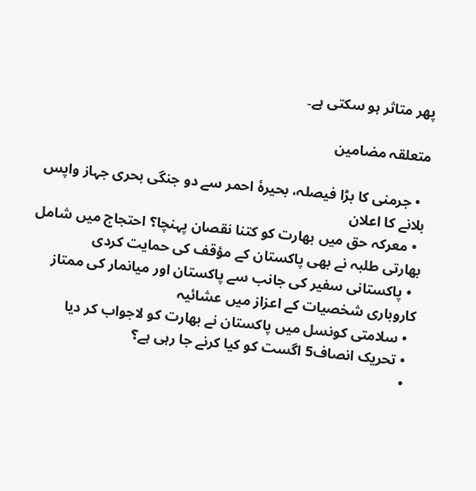پھر متاثر ہو سکتی ہے۔

متعلقہ مضامین

  • جرمنی کا بڑا فیصلہ، بحیرۂ احمر سے دو جنگی بحری جہاز واپس بلانے کا اعلان
  • معرکہ حق میں بھارت کو کتنا نقصان پہنچا؟ احتجاج میں شامل بھارتی طلبہ نے بھی پاکستان کے مؤقف کی حمایت کردی
  • پاکستانی سفیر کی جانب سے پاکستان اور میانمار کی ممتاز کاروباری شخصیات کے اعزاز میں عشائیہ
  • سلامتی کونسل میں پاکستان نے بھارت کو لاجواب کر دیا
  • تحریک انصاف5 اگست کو کیا کرنے جا رہی ہے؟
  •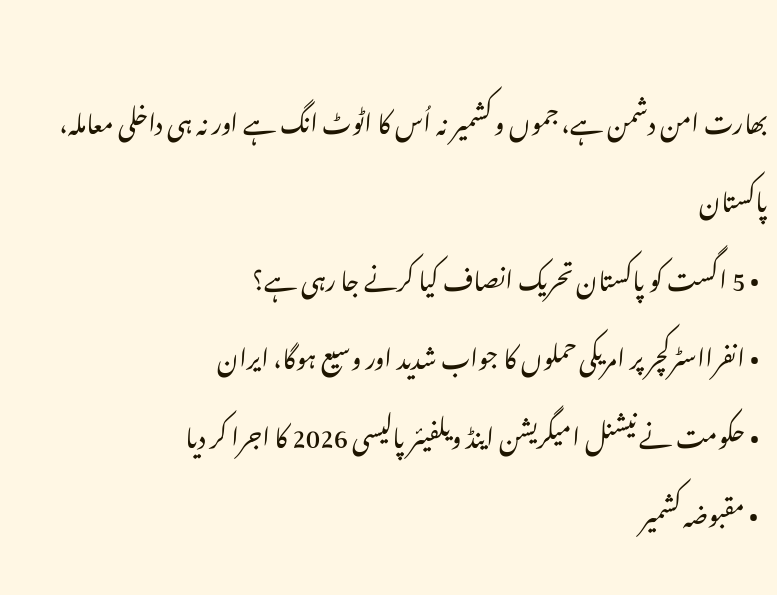بھارت امن دشمن ہے، جموں و کشمیر نہ اُس کا اٹوٹ انگ ہے اور نہ ہی داخلی معاملہ، پاکستان
  • 5 اگست کو پاکستان تحریک انصاف کیا کرنے جا رہی ہے؟
  • انفرااسٹرکچر پر امریکی حملوں کا جواب شدید اور وسیع ہوگا، ایران
  • حکومت نے نیشنل امیگریشن اینڈ ویلفیئر پالیسی 2026 کا اجرا کر دیا
  • مقبوضہ کشمیر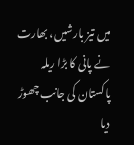میں تیز بارشیں، بھارت نے پانی کا بڑا ریلہ پاکستان کی جانب چھوڑ دیا